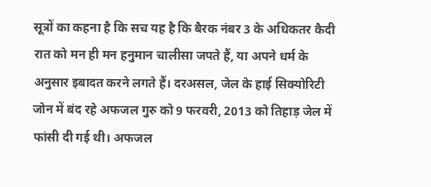सूत्रों का कहना है कि सच यह है कि बैरक नंबर 3 के अधिकतर कैदी रात को मन ही मन हनुमान चालीसा जपते हैं, या अपने धर्म के अनुसार इबादत करने लगते हैं। दरअसल, जेल के हाई सिक्योरिटी जोन में बंद रहे अफजल गुरु को 9 फरवरी, 2013 को तिहाड़ जेल में फांसी दी गई थी। अफजल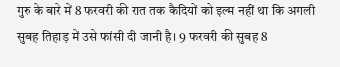गुरु के बारे में 8 फरवरी की रात तक कैदियों को इल्म नहीं था कि अगली सुबह तिहाड़ में उसे फांसी दी जानी है। 9 फरवरी की सुबह 8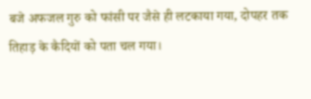बजे अफजल गुरु को फांसी पर जैसे ही लटकाया गया, दोपहर तक तिहाड़ के कैदियों को पता चल गया।